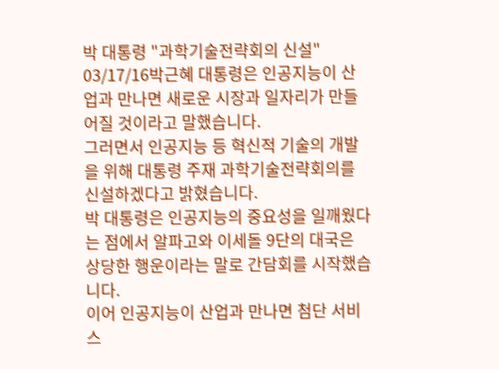박 대통령 "과학기술전략회의 신설"
03/17/16박근혜 대통령은 인공지능이 산업과 만나면 새로운 시장과 일자리가 만들어질 것이라고 말했습니다.
그러면서 인공지능 등 혁신적 기술의 개발을 위해 대통령 주재 과학기술전략회의를 신설하겠다고 밝혔습니다.
박 대통령은 인공지능의 중요성을 일깨웠다는 점에서 알파고와 이세돌 9단의 대국은 상당한 행운이라는 말로 간담회를 시작했습니다.
이어 인공지능이 산업과 만나면 첨단 서비스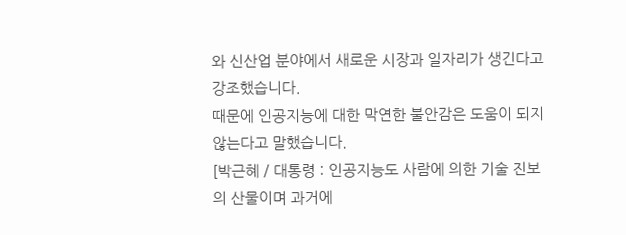와 신산업 분야에서 새로운 시장과 일자리가 생긴다고 강조했습니다.
때문에 인공지능에 대한 막연한 불안감은 도움이 되지 않는다고 말했습니다.
[박근혜 / 대통령 : 인공지능도 사람에 의한 기술 진보의 산물이며 과거에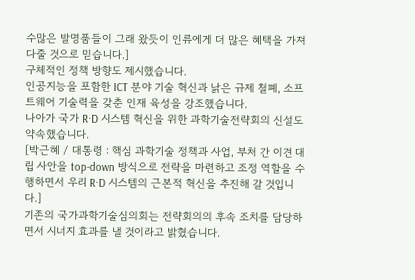수많은 발명품들이 그래 왔듯이 인류에게 더 많은 혜택을 가져다줄 것으로 믿습니다.]
구체적인 정책 방향도 제시했습니다.
인공지능을 포함한 ICT 분야 기술 혁신과 낡은 규제 철폐, 소프트웨어 기술력을 갖춘 인재 육성을 강조했습니다.
나아가 국가 R·D 시스템 혁신을 위한 과학기술전략회의 신설도 약속했습니다.
[박근혜 / 대통령 : 핵심 과학기술 정책과 사업, 부처 간 이견 대립 사안을 top-down 방식으로 전략을 마련하고 조정 역할을 수행하면서 우리 R·D 시스템의 근본적 혁신을 추진해 갈 것입니다.]
기존의 국가과학기술심의회는 전략회의의 후속 조치를 담당하면서 시너지 효과를 낼 것이라고 밝혔습니다.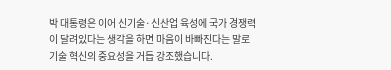박 대통령은 이어 신기술·신산업 육성에 국가 경쟁력이 달려있다는 생각을 하면 마음이 바빠진다는 말로 기술 혁신의 중요성을 거듭 강조했습니다.